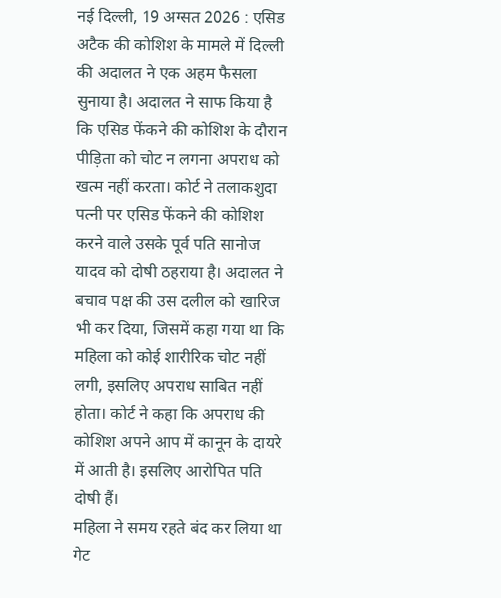नई दिल्ली, 19 अग्सत 2026 : एसिड अटैक की कोशिश के मामले में दिल्ली की अदालत ने एक अहम फैसला सुनाया है। अदालत ने साफ किया है कि एसिड फेंकने की कोशिश के दौरान पीड़िता को चोट न लगना अपराध को खत्म नहीं करता। कोर्ट ने तलाकशुदा पत्नी पर एसिड फेंकने की कोशिश करने वाले उसके पूर्व पति सानोज यादव को दोषी ठहराया है। अदालत ने बचाव पक्ष की उस दलील को खारिज भी कर दिया, जिसमें कहा गया था कि महिला को कोई शारीरिक चोट नहीं लगी, इसलिए अपराध साबित नहीं होता। कोर्ट ने कहा कि अपराध की कोशिश अपने आप में कानून के दायरे में आती है। इसलिए आरोपित पति दोषी हैं।
महिला ने समय रहते बंद कर लिया था गेट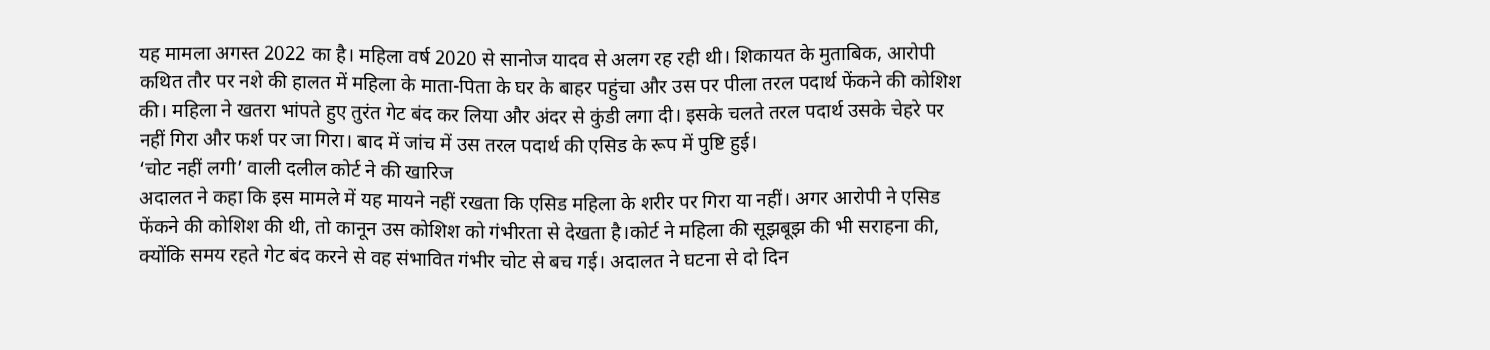यह मामला अगस्त 2022 का है। महिला वर्ष 2020 से सानोज यादव से अलग रह रही थी। शिकायत के मुताबिक, आरोपी कथित तौर पर नशे की हालत में महिला के माता-पिता के घर के बाहर पहुंचा और उस पर पीला तरल पदार्थ फेंकने की कोशिश की। महिला ने खतरा भांपते हुए तुरंत गेट बंद कर लिया और अंदर से कुंडी लगा दी। इसके चलते तरल पदार्थ उसके चेहरे पर नहीं गिरा और फर्श पर जा गिरा। बाद में जांच में उस तरल पदार्थ की एसिड के रूप में पुष्टि हुई।
‘चोट नहीं लगी’ वाली दलील कोर्ट ने की खारिज
अदालत ने कहा कि इस मामले में यह मायने नहीं रखता कि एसिड महिला के शरीर पर गिरा या नहीं। अगर आरोपी ने एसिड फेंकने की कोशिश की थी, तो कानून उस कोशिश को गंभीरता से देखता है।कोर्ट ने महिला की सूझबूझ की भी सराहना की, क्योंकि समय रहते गेट बंद करने से वह संभावित गंभीर चोट से बच गई। अदालत ने घटना से दो दिन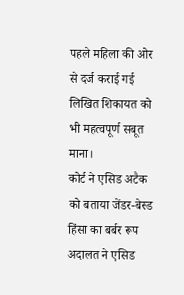पहले महिला की ओर से दर्ज कराई गई लिखित शिकायत को भी महत्वपूर्ण सबूत माना।
कोर्ट ने एसिड अटैक को बताया जेंडर-बेस्ड हिंसा का बर्बर रूप
अदालत ने एसिड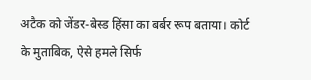अटैक को जेंडर-बेस्ड हिंसा का बर्बर रूप बताया। कोर्ट के मुताबिक, ऐसे हमले सिर्फ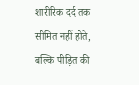शारीरिक दर्द तक सीमित नहीं होते, बल्कि पीड़ित की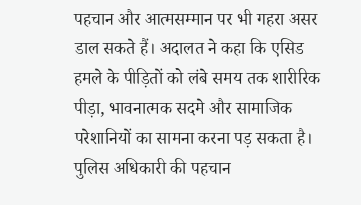पहचान और आत्मसम्मान पर भी गहरा असर डाल सकते हैं। अदालत ने कहा कि एसिड हमले के पीड़ितों को लंबे समय तक शारीरिक पीड़ा, भावनात्मक सदमे और सामाजिक परेशानियों का सामना करना पड़ सकता है।
पुलिस अधिकारी की पहचान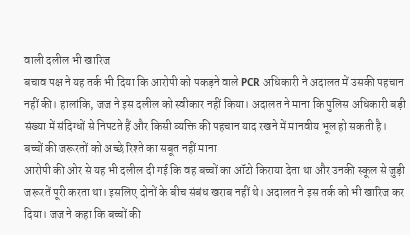वाली दलील भी खारिज
बचाव पक्ष ने यह तर्क भी दिया कि आरोपी को पकड़ने वाले PCR अधिकारी ने अदालत में उसकी पहचान नहीं की। हालांकि, जज ने इस दलील को स्वीकार नहीं किया। अदालत ने माना कि पुलिस अधिकारी बड़ी संख्या में संदिग्धों से निपटते हैं और किसी व्यक्ति की पहचान याद रखने में मानवीय भूल हो सकती है।
बच्चों की जरूरतों को अच्छे रिश्ते का सबूत नहीं माना
आरोपी की ओर से यह भी दलील दी गई कि वह बच्चों का ऑटो किराया देता था और उनकी स्कूल से जुड़ी जरूरतें पूरी करता था। इसलिए दोनों के बीच संबंध खराब नहीं थे। अदालत ने इस तर्क को भी खारिज कर दिया। जज ने कहा कि बच्चों की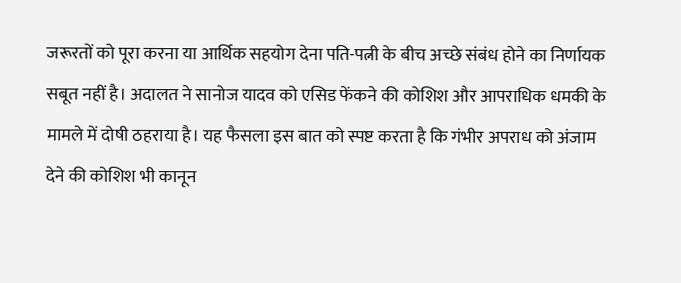जरूरतों को पूरा करना या आर्थिक सहयोग देना पति-पत्नी के बीच अच्छे संबंध होने का निर्णायक सबूत नहीं है। अदालत ने सानोज यादव को एसिड फेंकने की कोशिश और आपराधिक धमकी के मामले में दोषी ठहराया है। यह फैसला इस बात को स्पष्ट करता है कि गंभीर अपराध को अंजाम देने की कोशिश भी कानून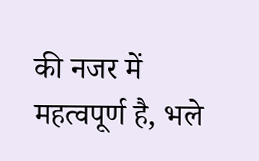की नजर में महत्वपूर्ण है, भले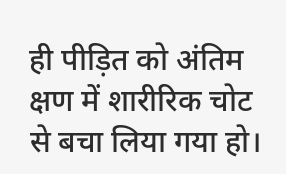ही पीड़ित को अंतिम क्षण में शारीरिक चोट से बचा लिया गया हो।